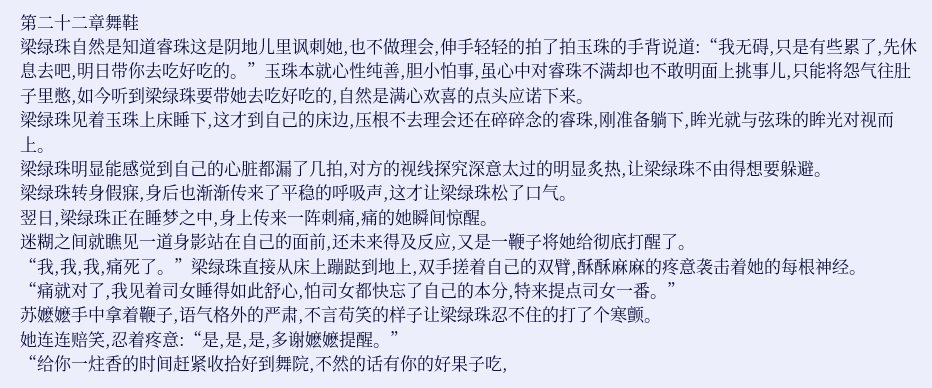第二十二章舞鞋
梁绿珠自然是知道睿珠这是阴地儿里讽刺她,也不做理会,伸手轻轻的拍了拍玉珠的手背说道:“我无碍,只是有些累了,先休息去吧,明日带你去吃好吃的。”玉珠本就心性纯善,胆小怕事,虽心中对睿珠不满却也不敢明面上挑事儿,只能将怨气往肚子里憋,如今听到梁绿珠要带她去吃好吃的,自然是满心欢喜的点头应诺下来。
梁绿珠见着玉珠上床睡下,这才到自己的床边,压根不去理会还在碎碎念的睿珠,刚准备躺下,眸光就与弦珠的眸光对视而上。
梁绿珠明显能感觉到自己的心脏都漏了几拍,对方的视线探究深意太过的明显炙热,让梁绿珠不由得想要躲避。
梁绿珠转身假寐,身后也渐渐传来了平稳的呼吸声,这才让梁绿珠松了口气。
翌日,梁绿珠正在睡梦之中,身上传来一阵刺痛,痛的她瞬间惊醒。
迷糊之间就瞧见一道身影站在自己的面前,还未来得及反应,又是一鞭子将她给彻底打醒了。
“我,我,我,痛死了。”梁绿珠直接从床上蹦跶到地上,双手搓着自己的双臂,酥酥麻麻的疼意袭击着她的每根神经。
“痛就对了,我见着司女睡得如此舒心,怕司女都快忘了自己的本分,特来提点司女一番。”
苏嬷嬷手中拿着鞭子,语气格外的严肃,不言苟笑的样子让梁绿珠忍不住的打了个寒颤。
她连连赔笑,忍着疼意:“是,是,是,多谢嬷嬷提醒。”
“给你一炷香的时间赶紧收拾好到舞院,不然的话有你的好果子吃,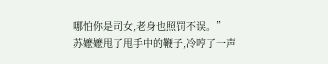哪怕你是司女,老身也照罚不误。”
苏嬷嬷甩了甩手中的鞭子,冷哼了一声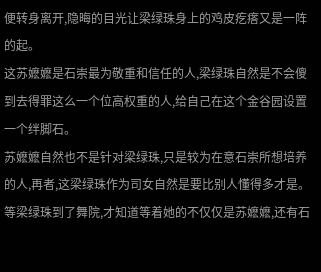便转身离开,隐晦的目光让梁绿珠身上的鸡皮疙瘩又是一阵的起。
这苏嬷嬷是石崇最为敬重和信任的人,梁绿珠自然是不会傻到去得罪这么一个位高权重的人,给自己在这个金谷园设置一个绊脚石。
苏嬷嬷自然也不是针对梁绿珠,只是较为在意石崇所想培养的人,再者,这梁绿珠作为司女自然是要比别人懂得多才是。
等梁绿珠到了舞院,才知道等着她的不仅仅是苏嬷嬷,还有石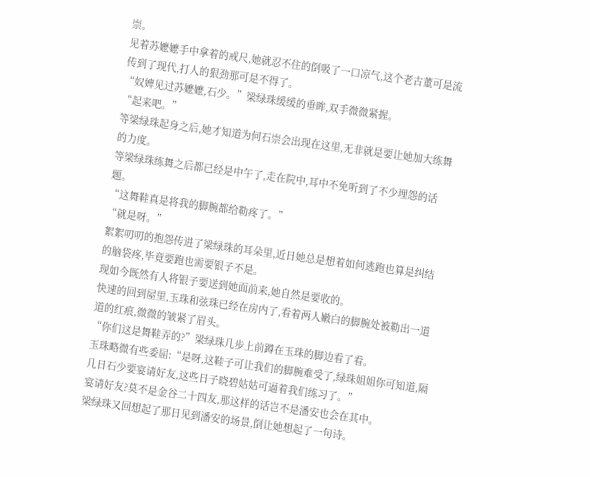崇。
见着苏嬷嬷手中拿着的戒尺,她就忍不住的倒吸了一口凉气,这个老古董可是流传到了现代,打人的狠劲那可是不得了。
“奴婢见过苏嬷嬷,石少。”梁绿珠缓缓的垂眸,双手微微紧握。
“起来吧。”
等梁绿珠起身之后,她才知道为何石崇会出现在这里,无非就是要让她加大练舞的力度。
等梁绿珠练舞之后都已经是中午了,走在院中,耳中不免听到了不少埋怨的话题。
“这舞鞋真是将我的脚腕都给勒疼了。”
“就是呀。”
絮絮叨叨的抱怨传进了梁绿珠的耳朵里,近日她总是想着如何逃跑也算是纠结的脑袋疼,毕竟要跑也需要银子不是。
现如今既然有人将银子要送到她面前来,她自然是要收的。
快速的回到屋里,玉珠和弦珠已经在房内了,看着两人嫩白的脚腕处被勒出一道道的红痕,微微的皱紧了眉头。
“你们这是舞鞋弄的?”梁绿珠几步上前蹲在玉珠的脚边看了看。
玉珠略微有些委屈:“是呀,这鞋子可让我们的脚腕难受了,绿珠姐姐你可知道,隔几日石少要宴请好友,这些日子晓碧姑姑可逼着我们练习了。”
宴请好友?莫不是金谷二十四友,那这样的话岂不是潘安也会在其中。
梁绿珠又回想起了那日见到潘安的场景,倒让她想起了一句诗。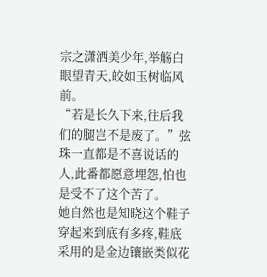宗之潇洒美少年,举觞白眼望青天,皎如玉树临风前。
“若是长久下来,往后我们的腿岂不是废了。”弦珠一直都是不喜说话的人,此番都愿意埋怨,怕也是受不了这个苦了。
她自然也是知晓这个鞋子穿起来到底有多疼,鞋底采用的是金边镶嵌类似花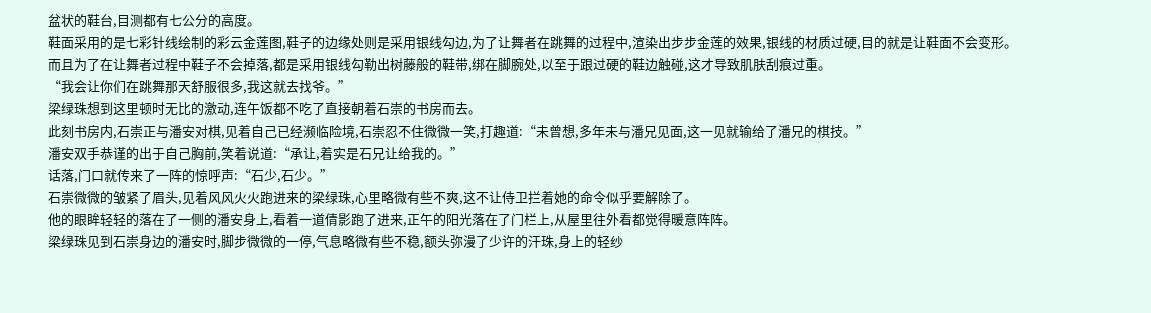盆状的鞋台,目测都有七公分的高度。
鞋面采用的是七彩针线绘制的彩云金莲图,鞋子的边缘处则是采用银线勾边,为了让舞者在跳舞的过程中,渲染出步步金莲的效果,银线的材质过硬,目的就是让鞋面不会变形。
而且为了在让舞者过程中鞋子不会掉落,都是采用银线勾勒出树藤般的鞋带,绑在脚腕处,以至于跟过硬的鞋边触碰,这才导致肌肤刮痕过重。
“我会让你们在跳舞那天舒服很多,我这就去找爷。”
梁绿珠想到这里顿时无比的激动,连午饭都不吃了直接朝着石崇的书房而去。
此刻书房内,石崇正与潘安对棋,见着自己已经濒临险境,石崇忍不住微微一笑,打趣道:“未曾想,多年未与潘兄见面,这一见就输给了潘兄的棋技。”
潘安双手恭谨的出于自己胸前,笑着说道:“承让,着实是石兄让给我的。”
话落,门口就传来了一阵的惊呼声:“石少,石少。”
石崇微微的皱紧了眉头,见着风风火火跑进来的梁绿珠,心里略微有些不爽,这不让侍卫拦着她的命令似乎要解除了。
他的眼眸轻轻的落在了一侧的潘安身上,看着一道倩影跑了进来,正午的阳光落在了门栏上,从屋里往外看都觉得暖意阵阵。
梁绿珠见到石崇身边的潘安时,脚步微微的一停,气息略微有些不稳,额头弥漫了少许的汗珠,身上的轻纱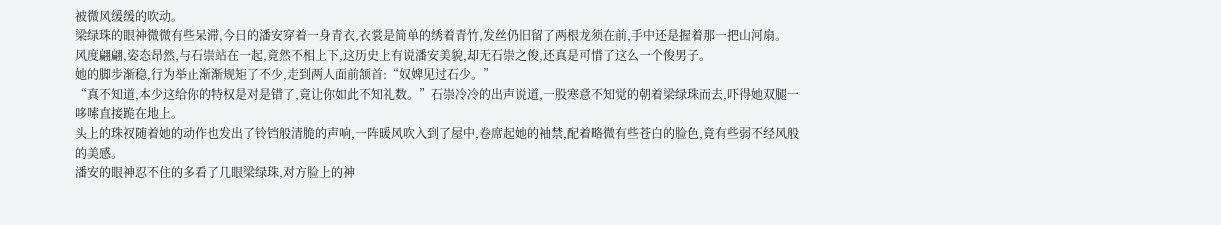被微风缓缓的吹动。
梁绿珠的眼神微微有些呆滞,今日的潘安穿着一身青衣,衣裳是简单的绣着青竹,发丝仍旧留了两根龙须在前,手中还是握着那一把山河扇。
风度翩翩,姿态昂然,与石崇站在一起,竟然不相上下,这历史上有说潘安美貌,却无石崇之俊,还真是可惜了这么一个俊男子。
她的脚步渐稳,行为举止渐渐规矩了不少,走到两人面前颔首:“奴婢见过石少。”
“真不知道,本少这给你的特权是对是错了,竟让你如此不知礼数。”石崇冷冷的出声说道,一股寒意不知觉的朝着梁绿珠而去,吓得她双腿一哆嗦直接跪在地上。
头上的珠衩随着她的动作也发出了铃铛般清脆的声响,一阵暖风吹入到了屋中,卷席起她的袖禁,配着略微有些苍白的脸色,竟有些弱不经风般的美感。
潘安的眼神忍不住的多看了几眼梁绿珠,对方脸上的神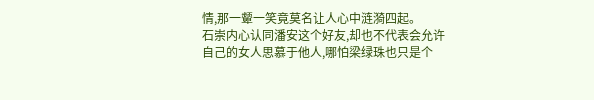情,那一颦一笑竟莫名让人心中涟漪四起。
石崇内心认同潘安这个好友,却也不代表会允许自己的女人思慕于他人,哪怕梁绿珠也只是个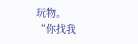玩物。
“你找我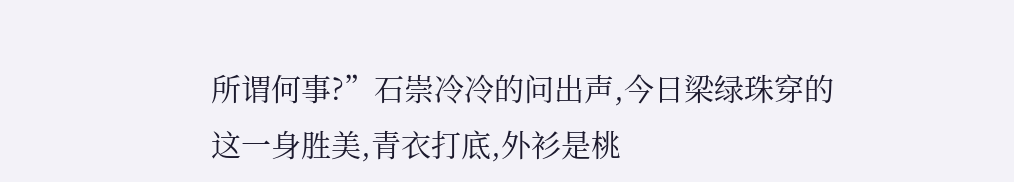所谓何事?”石崇冷冷的问出声,今日梁绿珠穿的这一身胜美,青衣打底,外衫是桃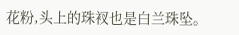花粉,头上的珠衩也是白兰珠坠。